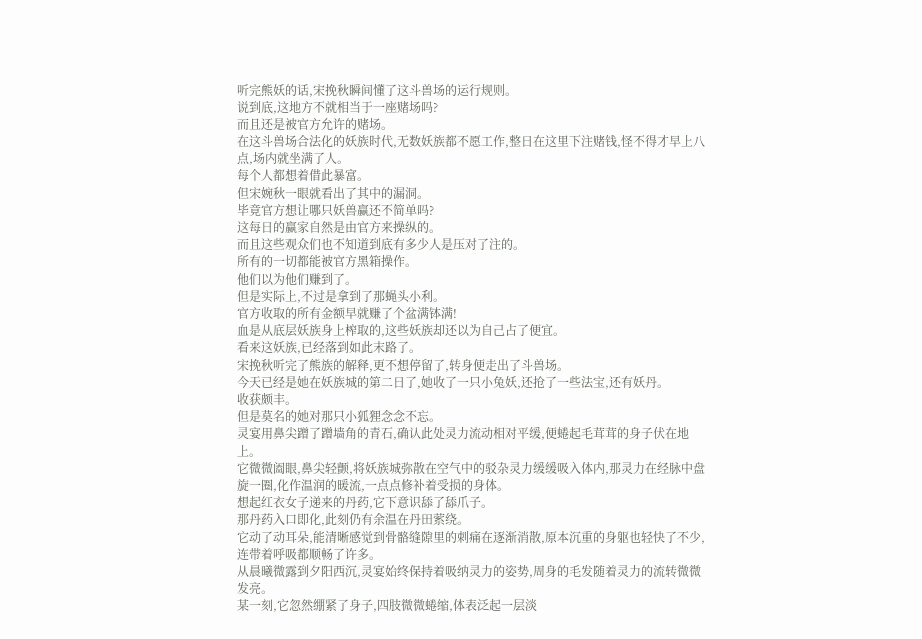听完熊妖的话,宋挽秋瞬间懂了这斗兽场的运行规则。
说到底,这地方不就相当于一座赌场吗?
而且还是被官方允许的赌场。
在这斗兽场合法化的妖族时代,无数妖族都不愿工作,整日在这里下注赌钱,怪不得才早上八点,场内就坐满了人。
每个人都想着借此暴富。
但宋婉秋一眼就看出了其中的漏洞。
毕竟官方想让哪只妖兽赢还不简单吗?
这每日的赢家自然是由官方来操纵的。
而且这些观众们也不知道到底有多少人是压对了注的。
所有的一切都能被官方黑箱操作。
他们以为他们赚到了。
但是实际上,不过是拿到了那蝇头小利。
官方收取的所有金额早就赚了个盆满钵满!
血是从底层妖族身上榨取的,这些妖族却还以为自己占了便宜。
看来这妖族,已经落到如此末路了。
宋挽秋听完了熊族的解释,更不想停留了,转身便走出了斗兽场。
今天已经是她在妖族城的第二日了,她收了一只小兔妖,还抢了一些法宝,还有妖丹。
收获颇丰。
但是莫名的她对那只小狐狸念念不忘。
灵宴用鼻尖蹭了蹭墙角的青石,确认此处灵力流动相对平缓,便蜷起毛茸茸的身子伏在地上。
它微微阖眼,鼻尖轻颤,将妖族城弥散在空气中的驳杂灵力缓缓吸入体内,那灵力在经脉中盘旋一圈,化作温润的暖流,一点点修补着受损的身体。
想起红衣女子递来的丹药,它下意识舔了舔爪子。
那丹药入口即化,此刻仍有余温在丹田萦绕。
它动了动耳朵,能清晰感觉到骨骼缝隙里的刺痛在逐渐消散,原本沉重的身躯也轻快了不少,连带着呼吸都顺畅了许多。
从晨曦微露到夕阳西沉,灵宴始终保持着吸纳灵力的姿势,周身的毛发随着灵力的流转微微发亮。
某一刻,它忽然绷紧了身子,四肢微微蜷缩,体表泛起一层淡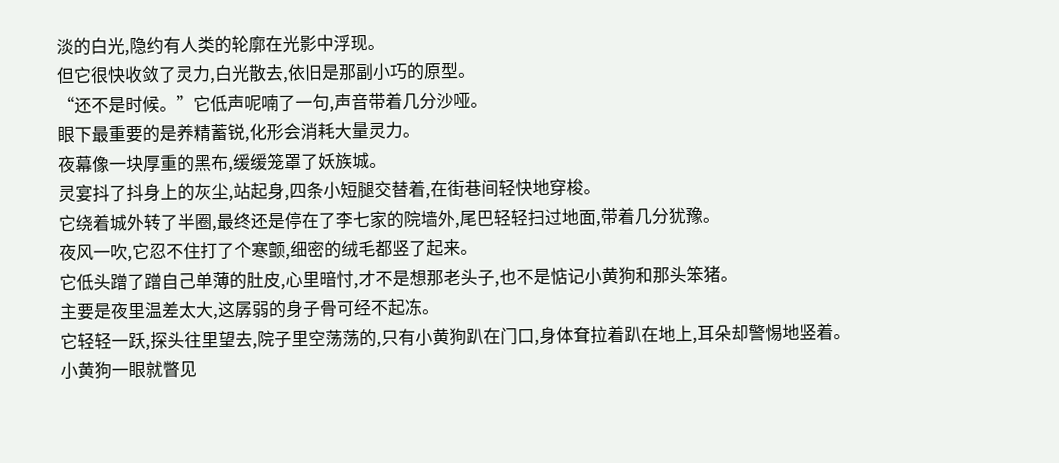淡的白光,隐约有人类的轮廓在光影中浮现。
但它很快收敛了灵力,白光散去,依旧是那副小巧的原型。
“还不是时候。”它低声呢喃了一句,声音带着几分沙哑。
眼下最重要的是养精蓄锐,化形会消耗大量灵力。
夜幕像一块厚重的黑布,缓缓笼罩了妖族城。
灵宴抖了抖身上的灰尘,站起身,四条小短腿交替着,在街巷间轻快地穿梭。
它绕着城外转了半圈,最终还是停在了李七家的院墙外,尾巴轻轻扫过地面,带着几分犹豫。
夜风一吹,它忍不住打了个寒颤,细密的绒毛都竖了起来。
它低头蹭了蹭自己单薄的肚皮,心里暗忖,才不是想那老头子,也不是惦记小黄狗和那头笨猪。
主要是夜里温差太大,这孱弱的身子骨可经不起冻。
它轻轻一跃,探头往里望去,院子里空荡荡的,只有小黄狗趴在门口,身体耷拉着趴在地上,耳朵却警惕地竖着。
小黄狗一眼就瞥见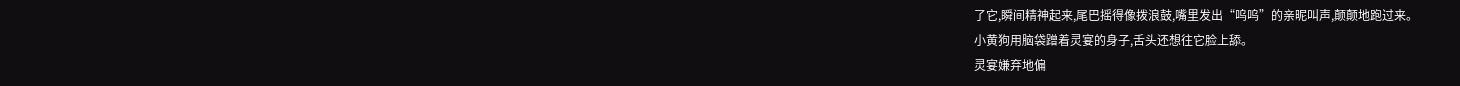了它,瞬间精神起来,尾巴摇得像拨浪鼓,嘴里发出“呜呜”的亲昵叫声,颠颠地跑过来。
小黄狗用脑袋蹭着灵宴的身子,舌头还想往它脸上舔。
灵宴嫌弃地偏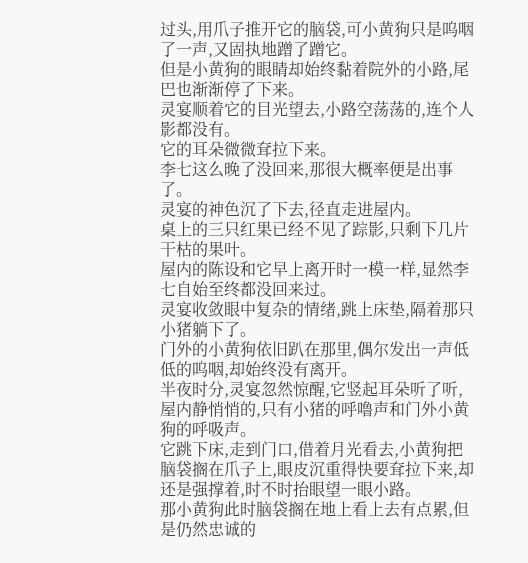过头,用爪子推开它的脑袋,可小黄狗只是呜咽了一声,又固执地蹭了蹭它。
但是小黄狗的眼睛却始终黏着院外的小路,尾巴也渐渐停了下来。
灵宴顺着它的目光望去,小路空荡荡的,连个人影都没有。
它的耳朵微微耷拉下来。
李七这么晚了没回来,那很大概率便是出事了。
灵宴的神色沉了下去,径直走进屋内。
桌上的三只红果已经不见了踪影,只剩下几片干枯的果叶。
屋内的陈设和它早上离开时一模一样,显然李七自始至终都没回来过。
灵宴收敛眼中复杂的情绪,跳上床垫,隔着那只小猪躺下了。
门外的小黄狗依旧趴在那里,偶尔发出一声低低的呜咽,却始终没有离开。
半夜时分,灵宴忽然惊醒,它竖起耳朵听了听,屋内静悄悄的,只有小猪的呼噜声和门外小黄狗的呼吸声。
它跳下床,走到门口,借着月光看去,小黄狗把脑袋搁在爪子上,眼皮沉重得快要耷拉下来,却还是强撑着,时不时抬眼望一眼小路。
那小黄狗此时脑袋搁在地上看上去有点累,但是仍然忠诚的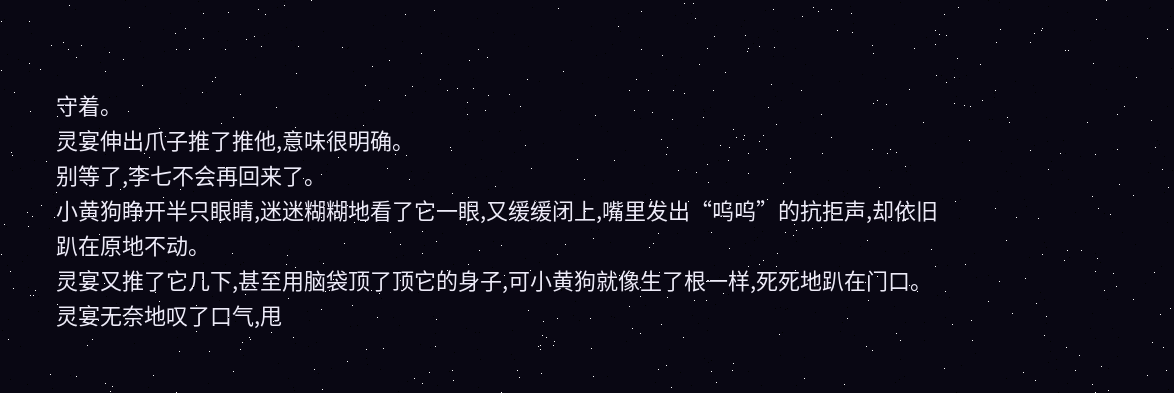守着。
灵宴伸出爪子推了推他,意味很明确。
别等了,李七不会再回来了。
小黄狗睁开半只眼睛,迷迷糊糊地看了它一眼,又缓缓闭上,嘴里发出“呜呜”的抗拒声,却依旧趴在原地不动。
灵宴又推了它几下,甚至用脑袋顶了顶它的身子,可小黄狗就像生了根一样,死死地趴在门口。
灵宴无奈地叹了口气,甩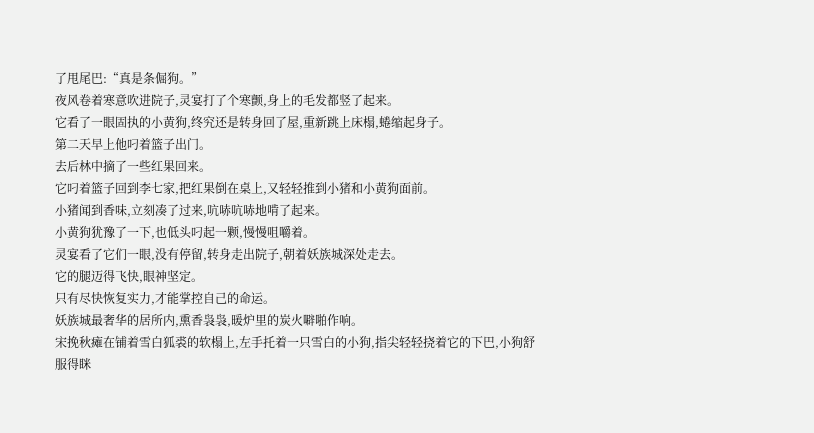了甩尾巴:“真是条倔狗。”
夜风卷着寒意吹进院子,灵宴打了个寒颤,身上的毛发都竖了起来。
它看了一眼固执的小黄狗,终究还是转身回了屋,重新跳上床榻,蜷缩起身子。
第二天早上他叼着篮子出门。
去后林中摘了一些红果回来。
它叼着篮子回到李七家,把红果倒在桌上,又轻轻推到小猪和小黄狗面前。
小猪闻到香味,立刻凑了过来,吭哧吭哧地啃了起来。
小黄狗犹豫了一下,也低头叼起一颗,慢慢咀嚼着。
灵宴看了它们一眼,没有停留,转身走出院子,朝着妖族城深处走去。
它的腿迈得飞快,眼神坚定。
只有尽快恢复实力,才能掌控自己的命运。
妖族城最奢华的居所内,熏香袅袅,暖炉里的炭火噼啪作响。
宋挽秋瘫在铺着雪白狐裘的软榻上,左手托着一只雪白的小狗,指尖轻轻挠着它的下巴,小狗舒服得眯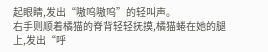起眼睛,发出“嗷呜嗷呜”的轻叫声。
右手则顺着橘猫的脊背轻轻抚摸,橘猫蜷在她的腿上,发出“呼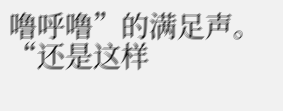噜呼噜”的满足声。
“还是这样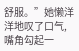舒服。”她懒洋洋地叹了口气,嘴角勾起一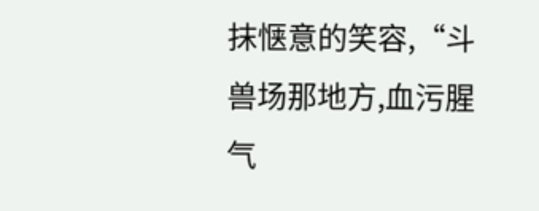抹惬意的笑容,“斗兽场那地方,血污腥气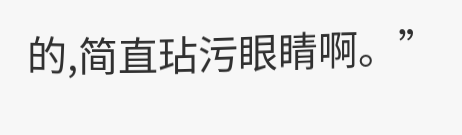的,简直玷污眼睛啊。”